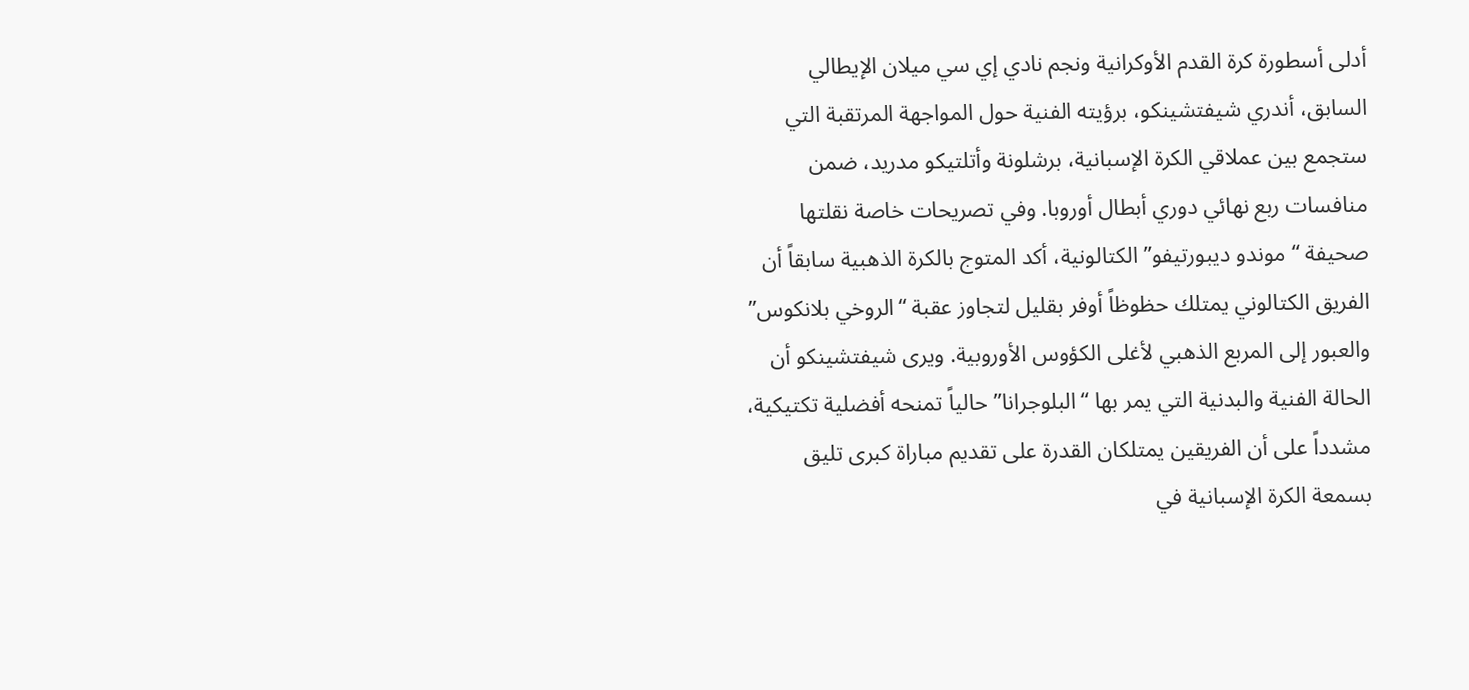أدلى أسطورة كرة القدم الأوكرانية ونجم نادي إي سي ميلان الإيطالي السابق، أندري شيفتشينكو، برؤيته الفنية حول المواجهة المرتقبة التي ستجمع بين عملاقي الكرة الإسبانية، برشلونة وأتلتيكو مدريد، ضمن منافسات ربع نهائي دوري أبطال أوروبا. وفي تصريحات خاصة نقلتها صحيفة “موندو ديبورتيفو” الكتالونية، أكد المتوج بالكرة الذهبية سابقاً أن الفريق الكتالوني يمتلك حظوظاً أوفر بقليل لتجاوز عقبة “الروخي بلانكوس” والعبور إلى المربع الذهبي لأغلى الكؤوس الأوروبية. ويرى شيفتشينكو أن الحالة الفنية والبدنية التي يمر بها “البلوجرانا” حالياً تمنحه أفضلية تكتيكية، مشدداً على أن الفريقين يمتلكان القدرة على تقديم مباراة كبرى تليق بسمعة الكرة الإسبانية في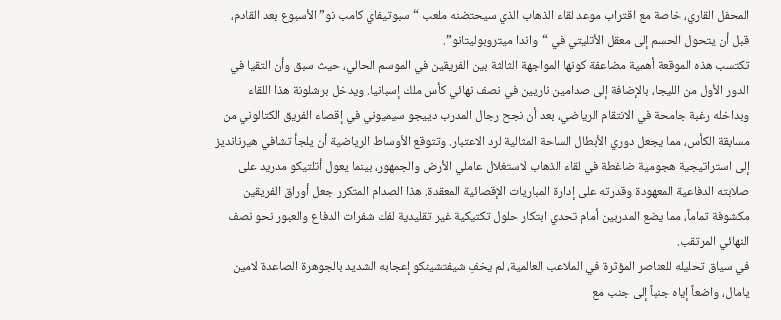المحفل القاري، خاصة مع اقتراب موعد لقاء الذهاب الذي سيحتضنه ملعب “سبوتيفاي كامب نو” الأسبوع بعد القادم، قبل أن يتحول الحسم إلى معقل الأتليتي في “واندا ميتروبوليتانو”.
تكتسب هذه الموقعة أهمية مضاعفة كونها المواجهة الثالثة بين الفريقين في الموسم الحالي، حيث سبق وأن التقيا في الدور الأول من الليجا، بالإضافة إلى صدامين ناريين في نصف نهائي كأس ملك إسبانيا. ويدخل برشلونة هذا اللقاء وبداخله رغبة جامحة في الانتقام الرياضي، بعد أن نجح رجال المدرب دييجو سيميوني في إقصاء الفريق الكتالوني من مسابقة الكأس، مما يجعل دوري الأبطال الساحة المثالية لرد الاعتبار. وتتوقع الأوساط الرياضية أن يلجأ تشافي هيرنانديز إلى استراتيجية هجومية ضاغطة في لقاء الذهاب لاستغلال عاملي الأرض والجمهور، بينما يعول أتلتيكو مدريد على صلابته الدفاعية المعهودة وقدرته على إدارة المباريات الإقصائية المعقدة. هذا الصدام المتكرر جعل أوراق الفريقين مكشوفة تماماً، مما يضع المدربين أمام تحدي ابتكار حلول تكتيكية غير تقليدية لفك شفرات الدفاع والعبور نحو نصف النهائي المرتقب.
في سياق تحليله للعناصر المؤثرة في الملاعب العالمية، لم يخفِ شيفتشينكو إعجابه الشديد بالجوهرة الصاعدة لامين يامال، واضعاً إياه جنباً إلى جنب مع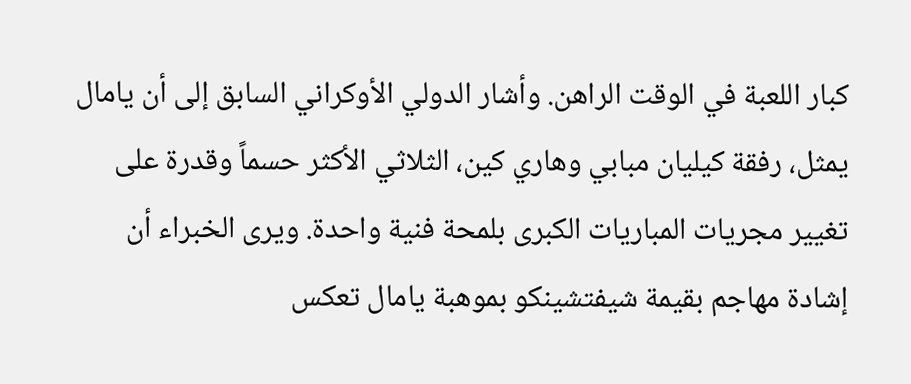كبار اللعبة في الوقت الراهن. وأشار الدولي الأوكراني السابق إلى أن يامال يمثل، رفقة كيليان مبابي وهاري كين، الثلاثي الأكثر حسماً وقدرة على تغيير مجريات المباريات الكبرى بلمحة فنية واحدة. ويرى الخبراء أن إشادة مهاجم بقيمة شيفتشينكو بموهبة يامال تعكس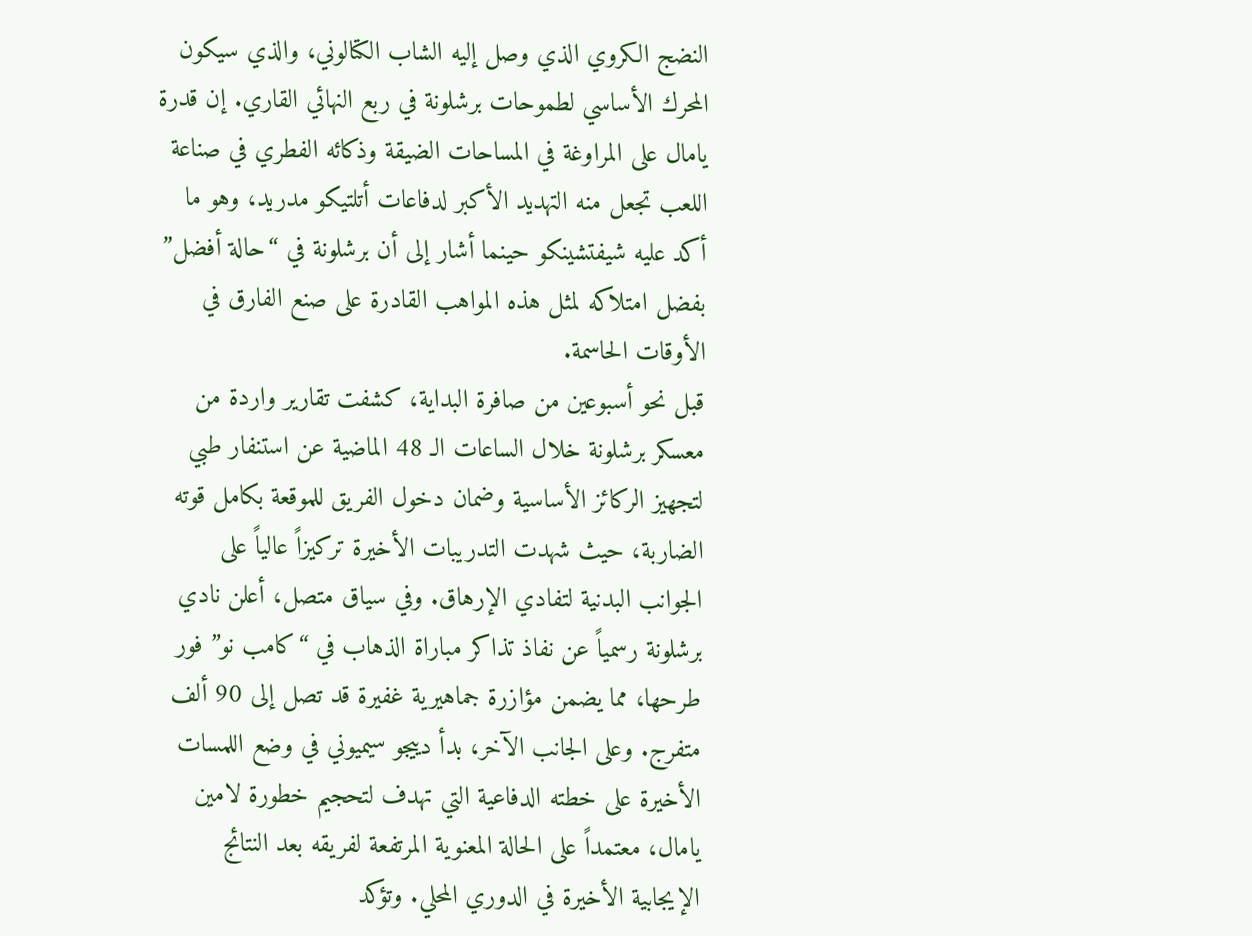النضج الكروي الذي وصل إليه الشاب الكتالوني، والذي سيكون المحرك الأساسي لطموحات برشلونة في ربع النهائي القاري. إن قدرة يامال على المراوغة في المساحات الضيقة وذكائه الفطري في صناعة اللعب تجعل منه التهديد الأكبر لدفاعات أتلتيكو مدريد، وهو ما أكد عليه شيفتشينكو حينما أشار إلى أن برشلونة في “حالة أفضل” بفضل امتلاكه لمثل هذه المواهب القادرة على صنع الفارق في الأوقات الحاسمة.
قبل نحو أسبوعين من صافرة البداية، كشفت تقارير واردة من معسكر برشلونة خلال الساعات الـ 48 الماضية عن استنفار طبي لتجهيز الركائز الأساسية وضمان دخول الفريق للموقعة بكامل قوته الضاربة، حيث شهدت التدريبات الأخيرة تركيزاً عالياً على الجوانب البدنية لتفادي الإرهاق. وفي سياق متصل، أعلن نادي برشلونة رسمياً عن نفاذ تذاكر مباراة الذهاب في “كامب نو” فور طرحها، مما يضمن مؤازرة جماهيرية غفيرة قد تصل إلى 90 ألف متفرج. وعلى الجانب الآخر، بدأ دييجو سيميوني في وضع اللمسات الأخيرة على خطته الدفاعية التي تهدف لتحجيم خطورة لامين يامال، معتمداً على الحالة المعنوية المرتفعة لفريقه بعد النتائج الإيجابية الأخيرة في الدوري المحلي. وتؤكد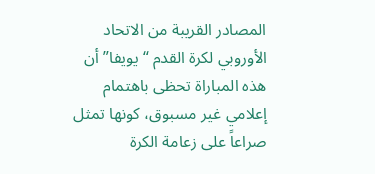المصادر القريبة من الاتحاد الأوروبي لكرة القدم “يويفا” أن هذه المباراة تحظى باهتمام إعلامي غير مسبوق، كونها تمثل صراعاً على زعامة الكرة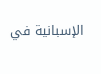الإسبانية في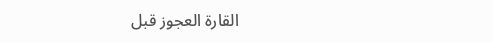القارة العجوز قبل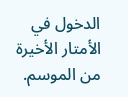الدخول في الأمتار الأخيرة من الموسم.